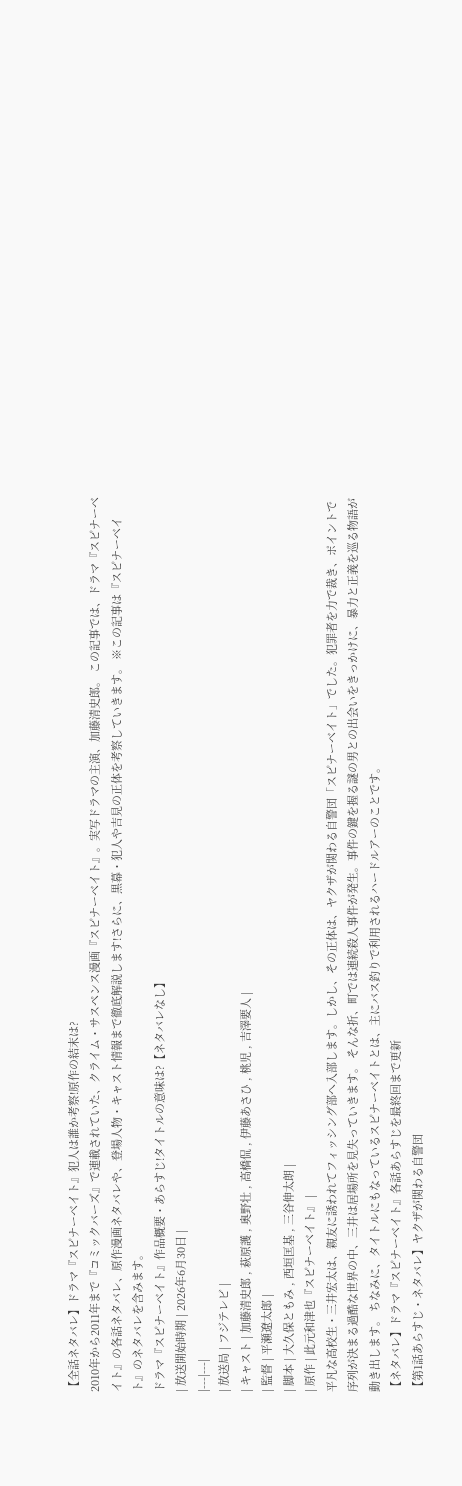【全話ネタバレ】ドラマ『スピナーベイト』犯人は誰か考察!原作の結末は?
2010年から2011年まで『コミックバーズ』で連載されていた、クライム・サスペンス漫画『スピナーベイト』。実写ドラマの主演、加藤清史郎。 この記事では、ドラマ『スピナーベイト』の各話ネタバレ、原作漫画ネタバレや、登場人物・キャスト情報まで徹底解説します!さらに、黒幕・犯人や吉見の正体を考察していきます。 ※この記事は『スピナーベイト』のネタバレを含みます。
ドラマ『スピナーベイト』作品概要・あらすじ!タイトルの意味は?【ネタバレなし】
| 放送開始時期 | 2026年6月30日 |
|---|---|
| 放送局 | フジテレビ |
| キャスト | 加藤清史郎 , 萩原護 , 奥野壮 , 高橋侃 , 伊藤あさひ , 桃児 , 吉澤要人 |
| 監督 | 平瀬遼太郎 |
| 脚本 | 大久保ともみ , 西垣匡基 , 三谷伸太朗 |
| 原作 | 此元和津也『スピナーベイト』 |
平凡な高校生・三井宏太は、親友に誘われてフィッシング部へ入部します。しかし、その正体は、ヤクザが関わる自警団「スピナーベイト」でした。犯罪者を力で裁き、ポイントで序列が決まる過酷な世界の中、三井は居場所を見失っていきます。 そんな折、町では連続殺人事件が発生。事件の鍵を握る謎の男との出会いをきっかけに、暴力と正義を巡る物語が動き出します。 ちなみに、タイトルにもなっているスピナーベイトとは、主にバス釣りで利用されるハードルアーのことです。
【ネタバレ】ドラマ『スピナーベイト』各話あらすじを最終回まで更新
【第1話あらすじ・ネタバレ】ヤクザが関わる自警団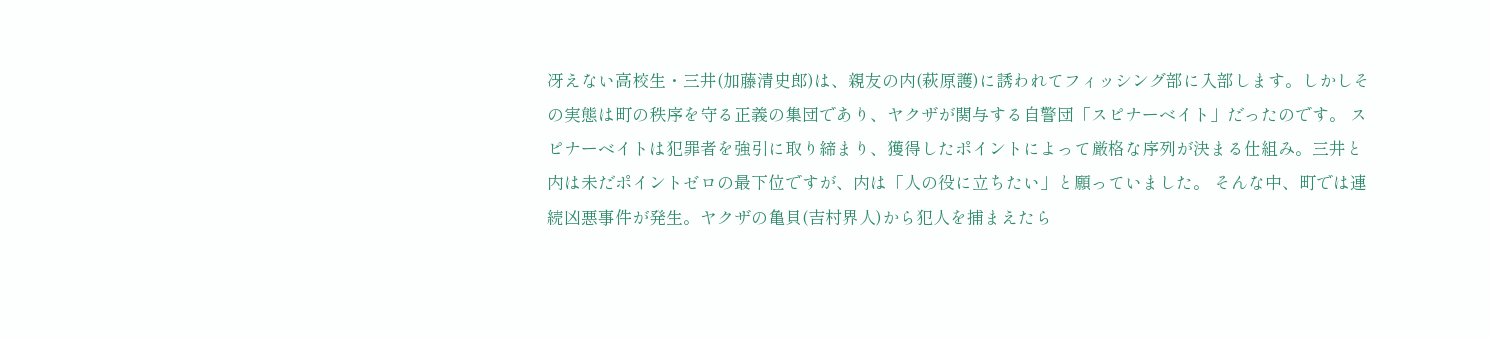冴えない高校生・三井(加藤清史郎)は、親友の内(萩原護)に誘われてフィッシング部に入部します。しかしその実態は町の秩序を守る正義の集団であり、ヤクザが関与する自警団「スピナーベイト」だったのです。 スピナーベイトは犯罪者を強引に取り締まり、獲得したポイントによって厳格な序列が決まる仕組み。三井と内は未だポイントゼロの最下位ですが、内は「人の役に立ちたい」と願っていました。 そんな中、町では連続凶悪事件が発生。ヤクザの亀貝(吉村界人)から犯人を捕まえたら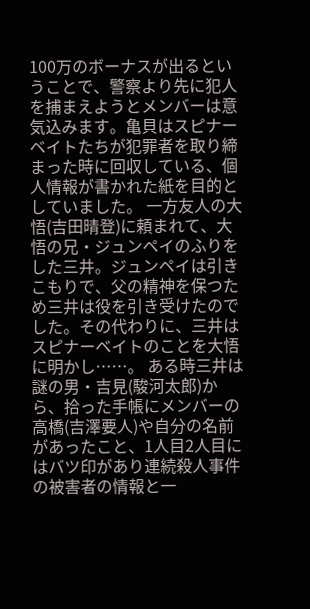100万のボーナスが出るということで、警察より先に犯人を捕まえようとメンバーは意気込みます。亀貝はスピナーベイトたちが犯罪者を取り締まった時に回収している、個人情報が書かれた紙を目的としていました。 一方友人の大悟(吉田晴登)に頼まれて、大悟の兄・ジュンペイのふりをした三井。ジュンペイは引きこもりで、父の精神を保つため三井は役を引き受けたのでした。その代わりに、三井はスピナーベイトのことを大悟に明かし……。 ある時三井は謎の男・吉見(駿河太郎)から、拾った手帳にメンバーの高橋(吉澤要人)や自分の名前があったこと、1人目2人目にはバツ印があり連続殺人事件の被害者の情報と一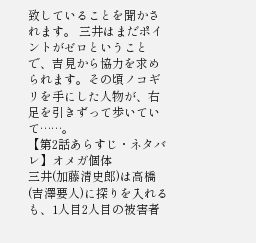致していることを聞かされます。 三井はまだポイントがゼロということで、吉見から協力を求められます。その頃ノコギリを手にした人物が、右足を引きずって歩いていて……。
【第2話あらすじ・ネタバレ】オメガ個体
三井(加藤清史郎)は高橋(吉澤要人)に探りを入れるも、1人目2人目の被害者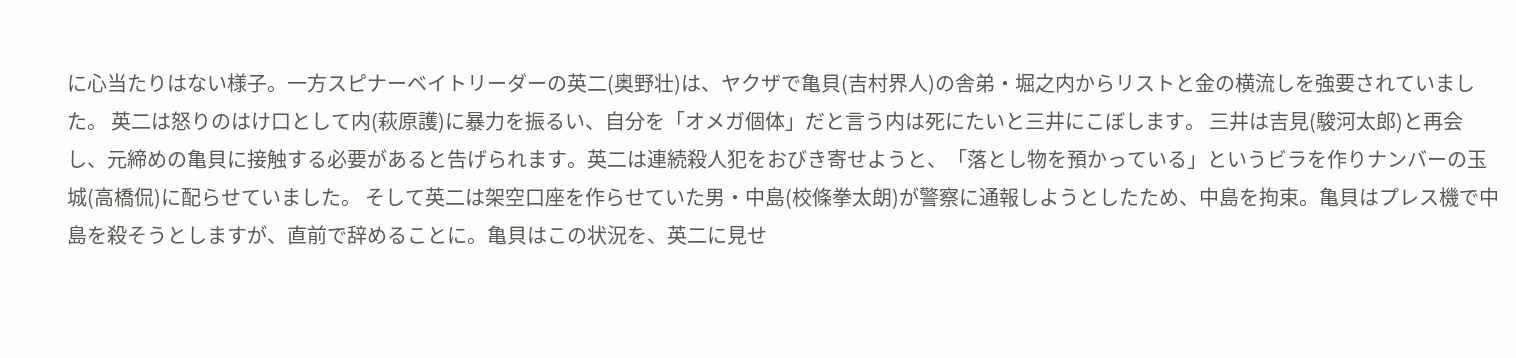に心当たりはない様子。一方スピナーベイトリーダーの英二(奥野壮)は、ヤクザで亀貝(吉村界人)の舎弟・堀之内からリストと金の横流しを強要されていました。 英二は怒りのはけ口として内(萩原護)に暴力を振るい、自分を「オメガ個体」だと言う内は死にたいと三井にこぼします。 三井は吉見(駿河太郎)と再会し、元締めの亀貝に接触する必要があると告げられます。英二は連続殺人犯をおびき寄せようと、「落とし物を預かっている」というビラを作りナンバーの玉城(高橋侃)に配らせていました。 そして英二は架空口座を作らせていた男・中島(校條拳太朗)が警察に通報しようとしたため、中島を拘束。亀貝はプレス機で中島を殺そうとしますが、直前で辞めることに。亀貝はこの状況を、英二に見せ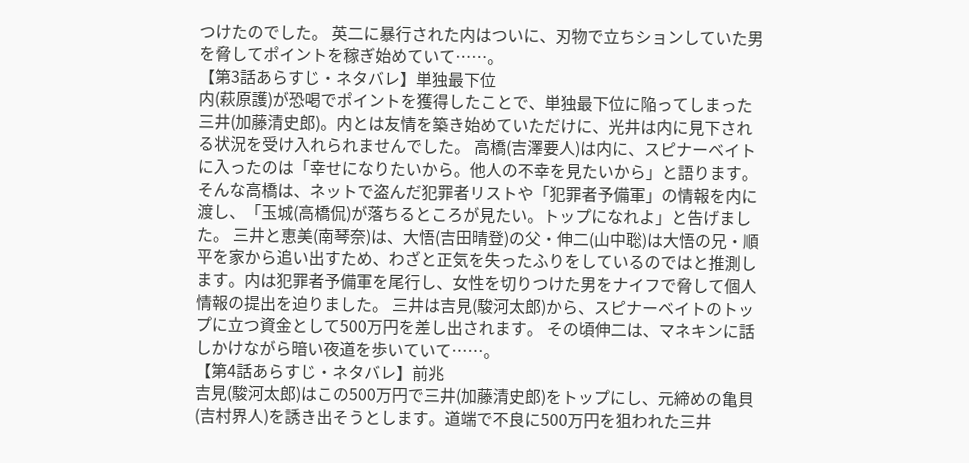つけたのでした。 英二に暴行された内はついに、刃物で立ちションしていた男を脅してポイントを稼ぎ始めていて……。
【第3話あらすじ・ネタバレ】単独最下位
内(萩原護)が恐喝でポイントを獲得したことで、単独最下位に陥ってしまった三井(加藤清史郎)。内とは友情を築き始めていただけに、光井は内に見下される状況を受け入れられませんでした。 高橋(吉澤要人)は内に、スピナーベイトに入ったのは「幸せになりたいから。他人の不幸を見たいから」と語ります。そんな高橋は、ネットで盗んだ犯罪者リストや「犯罪者予備軍」の情報を内に渡し、「玉城(高橋侃)が落ちるところが見たい。トップになれよ」と告げました。 三井と恵美(南琴奈)は、大悟(吉田晴登)の父・伸二(山中聡)は大悟の兄・順平を家から追い出すため、わざと正気を失ったふりをしているのではと推測します。内は犯罪者予備軍を尾行し、女性を切りつけた男をナイフで脅して個人情報の提出を迫りました。 三井は吉見(駿河太郎)から、スピナーベイトのトップに立つ資金として500万円を差し出されます。 その頃伸二は、マネキンに話しかけながら暗い夜道を歩いていて……。
【第4話あらすじ・ネタバレ】前兆
吉見(駿河太郎)はこの500万円で三井(加藤清史郎)をトップにし、元締めの亀貝(吉村界人)を誘き出そうとします。道端で不良に500万円を狙われた三井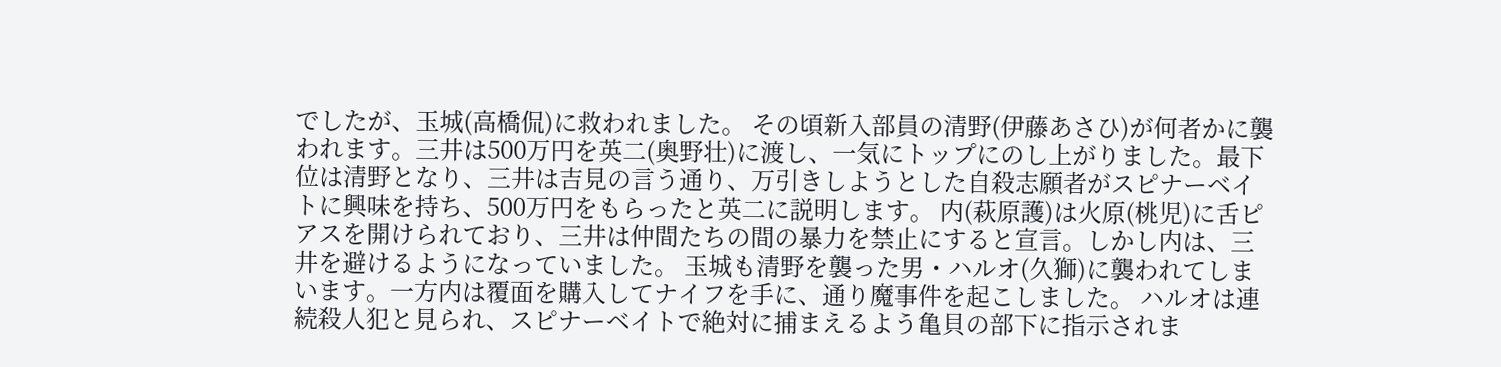でしたが、玉城(高橋侃)に救われました。 その頃新入部員の清野(伊藤あさひ)が何者かに襲われます。三井は500万円を英二(奥野壮)に渡し、一気にトップにのし上がりました。最下位は清野となり、三井は吉見の言う通り、万引きしようとした自殺志願者がスピナーベイトに興味を持ち、500万円をもらったと英二に説明します。 内(萩原護)は火原(桃児)に舌ピアスを開けられており、三井は仲間たちの間の暴力を禁止にすると宣言。しかし内は、三井を避けるようになっていました。 玉城も清野を襲った男・ハルオ(久獅)に襲われてしまいます。一方内は覆面を購入してナイフを手に、通り魔事件を起こしました。 ハルオは連続殺人犯と見られ、スピナーベイトで絶対に捕まえるよう亀貝の部下に指示されま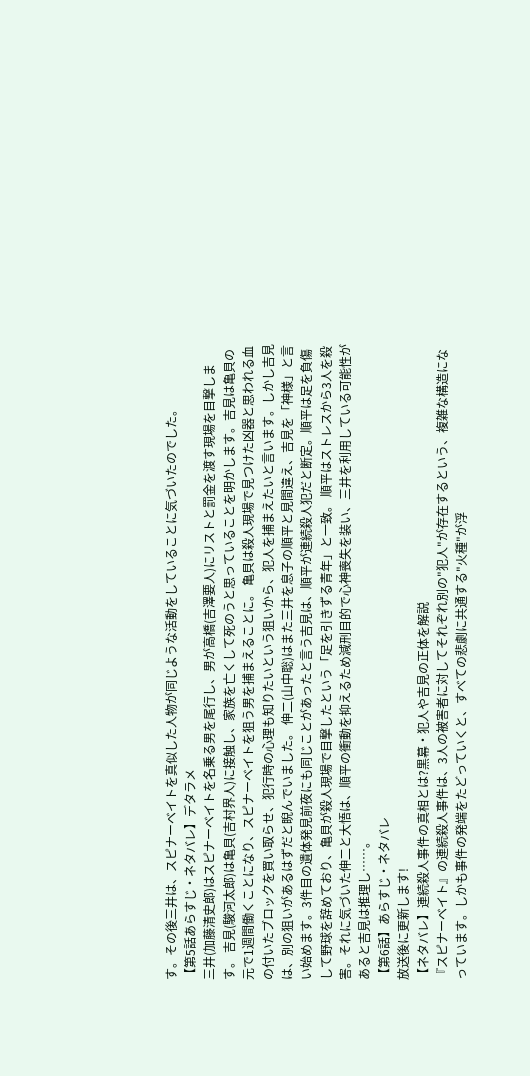す。その後三井は、スピナーベイトを真似した人物が同じような活動をしていることに気づいたのでした。
【第5話あらすじ・ネタバレ】デタラメ
三井(加藤清史郎)はスピナーベイトを名乗る男を尾行し、男が高橋(吉澤要人)にリストと罰金を渡す現場を目撃します。 吉見(駿河太郎)は亀貝(吉村界人)に接触し、家族を亡くして死のうと思っていることを明かします。吉見は亀貝の元で1週間働くことになり、スピナーベイトを狙う男を捕まえることに。 亀貝は殺人現場で見つけた凶器と思われる血の付いたブロックを買い取らせ、犯行時の心理も知りたいという狙いから、犯人を捕まえたいと言います。しかし吉見は、別の狙いがあるはずだと睨んでいました。 伸二(山中聡)はまた三井を息子の順平と見間違え、吉見を「神様」と言い始めます。3件目の遺体発見前夜にも同じことがあったと言う吉見は、順平が連続殺人犯だと断定。順平は足を負傷して野球を辞めており、亀貝が殺人現場で目撃したという「足を引きずる青年」と一致。 順平はストレスから3人を殺害。それに気づいた伸二と大悟は、順平の衝動を抑えるため減刑目的で心神喪失を装い、三井を利用している可能性があると吉見は推理し……。
【第6話】あらすじ・ネタバレ
放送後に更新します!
【ネタバレ】連続殺人事件の真相とは?黒幕・犯人や吉見の正体を解説
『スピナーベイト』の連続殺人事件は、3人の被害者に対してそれぞれ別の"犯人"が存在するという、複雑な構造になっています。しかも事件の発端をたどっていくと、すべての悲劇に共通する"火種"が浮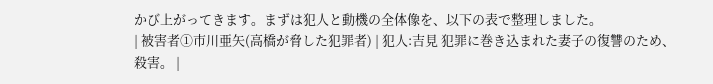かび上がってきます。まずは犯人と動機の全体像を、以下の表で整理しました。
| 被害者①市川亜矢(高橋が脅した犯罪者) | 犯人:吉見 犯罪に巻き込まれた妻子の復讐のため、殺害。 |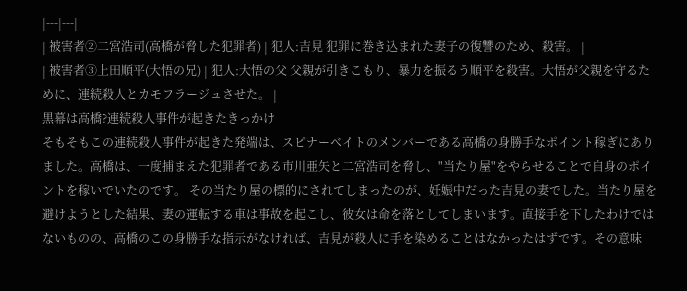|---|---|
| 被害者②二宮浩司(高橋が脅した犯罪者) | 犯人:吉見 犯罪に巻き込まれた妻子の復讐のため、殺害。 |
| 被害者③上田順平(大悟の兄) | 犯人:大悟の父 父親が引きこもり、暴力を振るう順平を殺害。大悟が父親を守るために、連続殺人とカモフラージュさせた。 |
黒幕は高橋?連続殺人事件が起きたきっかけ
そもそもこの連続殺人事件が起きた発端は、スピナーベイトのメンバーである高橋の身勝手なポイント稼ぎにありました。高橋は、一度捕まえた犯罪者である市川亜矢と二宮浩司を脅し、"当たり屋"をやらせることで自身のポイントを稼いでいたのです。 その当たり屋の標的にされてしまったのが、妊娠中だった吉見の妻でした。当たり屋を避けようとした結果、妻の運転する車は事故を起こし、彼女は命を落としてしまいます。直接手を下したわけではないものの、高橋のこの身勝手な指示がなければ、吉見が殺人に手を染めることはなかったはずです。その意味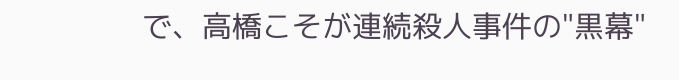で、高橋こそが連続殺人事件の"黒幕"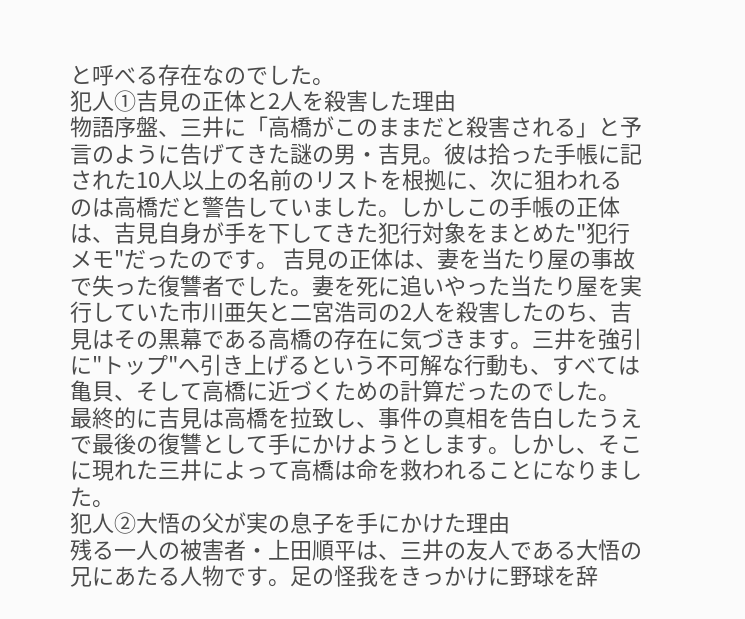と呼べる存在なのでした。
犯人①吉見の正体と2人を殺害した理由
物語序盤、三井に「高橋がこのままだと殺害される」と予言のように告げてきた謎の男・吉見。彼は拾った手帳に記された10人以上の名前のリストを根拠に、次に狙われるのは高橋だと警告していました。しかしこの手帳の正体は、吉見自身が手を下してきた犯行対象をまとめた"犯行メモ"だったのです。 吉見の正体は、妻を当たり屋の事故で失った復讐者でした。妻を死に追いやった当たり屋を実行していた市川亜矢と二宮浩司の2人を殺害したのち、吉見はその黒幕である高橋の存在に気づきます。三井を強引に"トップ"へ引き上げるという不可解な行動も、すべては亀貝、そして高橋に近づくための計算だったのでした。 最終的に吉見は高橋を拉致し、事件の真相を告白したうえで最後の復讐として手にかけようとします。しかし、そこに現れた三井によって高橋は命を救われることになりました。
犯人②大悟の父が実の息子を手にかけた理由
残る一人の被害者・上田順平は、三井の友人である大悟の兄にあたる人物です。足の怪我をきっかけに野球を辞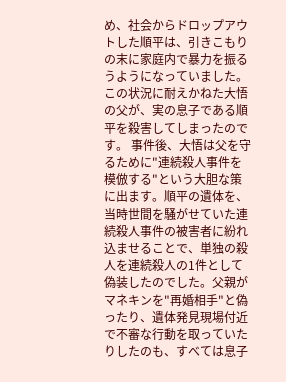め、社会からドロップアウトした順平は、引きこもりの末に家庭内で暴力を振るうようになっていました。この状況に耐えかねた大悟の父が、実の息子である順平を殺害してしまったのです。 事件後、大悟は父を守るために"連続殺人事件を模倣する"という大胆な策に出ます。順平の遺体を、当時世間を騒がせていた連続殺人事件の被害者に紛れ込ませることで、単独の殺人を連続殺人の1件として偽装したのでした。父親がマネキンを"再婚相手"と偽ったり、遺体発見現場付近で不審な行動を取っていたりしたのも、すべては息子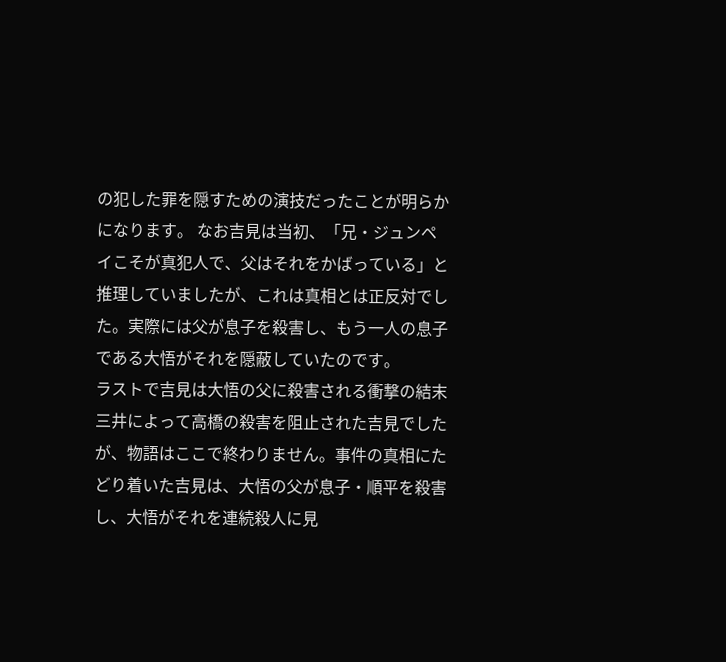の犯した罪を隠すための演技だったことが明らかになります。 なお吉見は当初、「兄・ジュンペイこそが真犯人で、父はそれをかばっている」と推理していましたが、これは真相とは正反対でした。実際には父が息子を殺害し、もう一人の息子である大悟がそれを隠蔽していたのです。
ラストで吉見は大悟の父に殺害される衝撃の結末
三井によって高橋の殺害を阻止された吉見でしたが、物語はここで終わりません。事件の真相にたどり着いた吉見は、大悟の父が息子・順平を殺害し、大悟がそれを連続殺人に見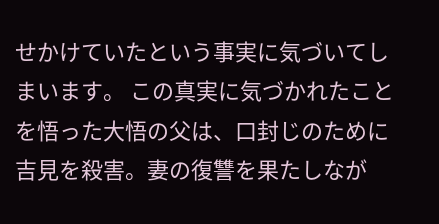せかけていたという事実に気づいてしまいます。 この真実に気づかれたことを悟った大悟の父は、口封じのために吉見を殺害。妻の復讐を果たしなが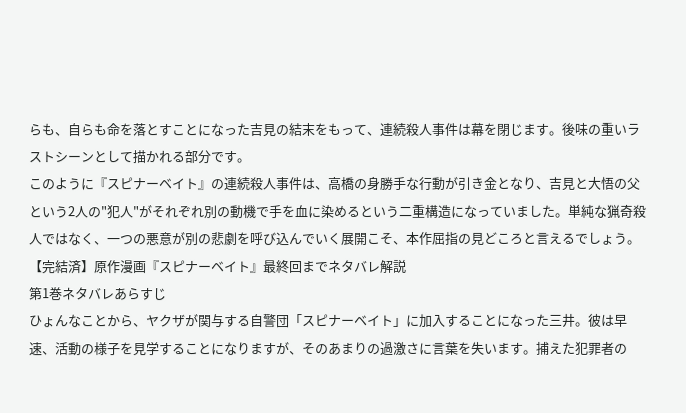らも、自らも命を落とすことになった吉見の結末をもって、連続殺人事件は幕を閉じます。後味の重いラストシーンとして描かれる部分です。
このように『スピナーベイト』の連続殺人事件は、高橋の身勝手な行動が引き金となり、吉見と大悟の父という2人の"犯人"がそれぞれ別の動機で手を血に染めるという二重構造になっていました。単純な猟奇殺人ではなく、一つの悪意が別の悲劇を呼び込んでいく展開こそ、本作屈指の見どころと言えるでしょう。
【完結済】原作漫画『スピナーベイト』最終回までネタバレ解説
第1巻ネタバレあらすじ
ひょんなことから、ヤクザが関与する自警団「スピナーベイト」に加入することになった三井。彼は早速、活動の様子を見学することになりますが、そのあまりの過激さに言葉を失います。捕えた犯罪者の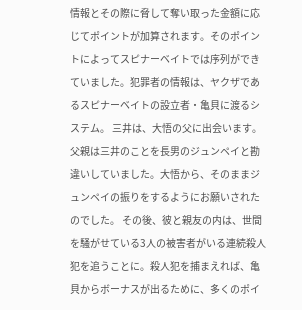情報とその際に脅して奪い取った金額に応じてポイントが加算されます。そのポイントによってスピナーベイトでは序列ができていました。犯罪者の情報は、ヤクザであるスピナーベイトの設立者・亀貝に渡るシステム。 三井は、大悟の父に出会います。父親は三井のことを長男のジュンペイと勘違いしていました。大悟から、そのままジュンペイの振りをするようにお願いされたのでした。 その後、彼と親友の内は、世間を騒がせている3人の被害者がいる連続殺人犯を追うことに。殺人犯を捕まえれば、亀貝からボーナスが出るために、多くのポイ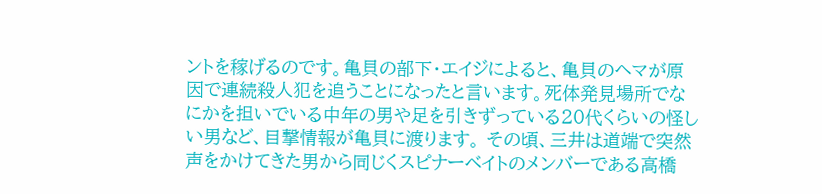ントを稼げるのです。亀貝の部下・エイジによると、亀貝のヘマが原因で連続殺人犯を追うことになったと言います。死体発見場所でなにかを担いでいる中年の男や足を引きずっている20代くらいの怪しい男など、目撃情報が亀貝に渡ります。 その頃、三井は道端で突然声をかけてきた男から同じくスピナーベイトのメンバーである高橋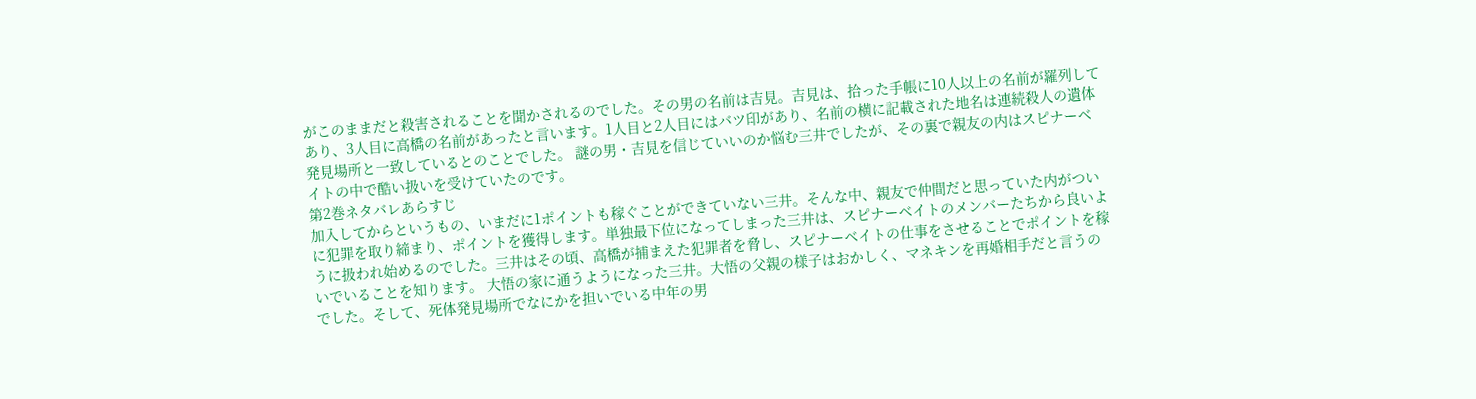がこのままだと殺害されることを聞かされるのでした。その男の名前は吉見。吉見は、拾った手帳に10人以上の名前が羅列してあり、3人目に高橋の名前があったと言います。1人目と2人目にはバツ印があり、名前の横に記載された地名は連続殺人の遺体発見場所と一致しているとのことでした。 謎の男・吉見を信じていいのか悩む三井でしたが、その裏で親友の内はスピナーベイトの中で酷い扱いを受けていたのです。
第2巻ネタバレあらすじ
加入してからというもの、いまだに1ポイントも稼ぐことができていない三井。そんな中、親友で仲間だと思っていた内がついに犯罪を取り締まり、ポイントを獲得します。単独最下位になってしまった三井は、スピナーベイトのメンバーたちから良いように扱われ始めるのでした。三井はその頃、高橋が捕まえた犯罪者を脅し、スピナーベイトの仕事をさせることでポイントを稼いでいることを知ります。 大悟の家に通うようになった三井。大悟の父親の様子はおかしく、マネキンを再婚相手だと言うのでした。そして、死体発見場所でなにかを担いでいる中年の男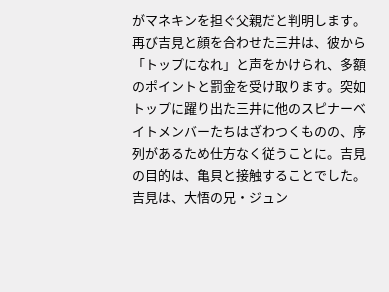がマネキンを担ぐ父親だと判明します。 再び吉見と顔を合わせた三井は、彼から「トップになれ」と声をかけられ、多額のポイントと罰金を受け取ります。突如トップに躍り出た三井に他のスピナーベイトメンバーたちはざわつくものの、序列があるため仕方なく従うことに。吉見の目的は、亀貝と接触することでした。 吉見は、大悟の兄・ジュン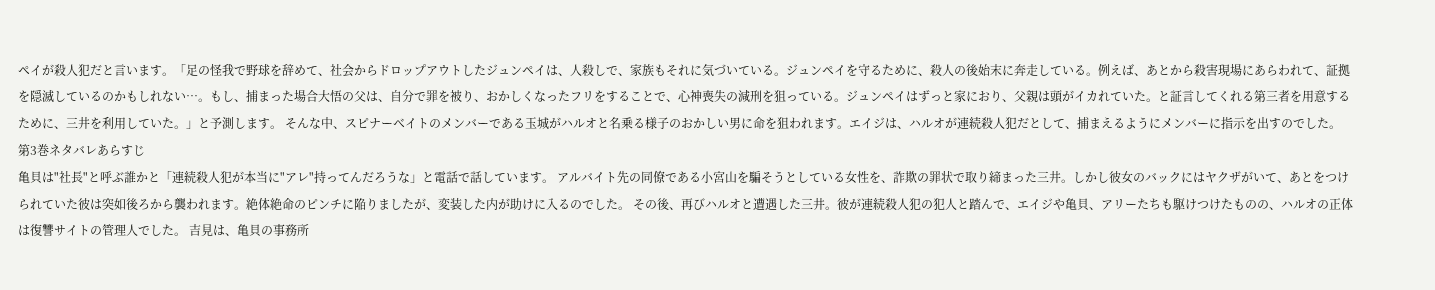ペイが殺人犯だと言います。「足の怪我で野球を辞めて、社会からドロップアウトしたジュンペイは、人殺しで、家族もそれに気づいている。ジュンペイを守るために、殺人の後始末に奔走している。例えば、あとから殺害現場にあらわれて、証拠を隠滅しているのかもしれない…。もし、捕まった場合大悟の父は、自分で罪を被り、おかしくなったフリをすることで、心神喪失の減刑を狙っている。ジュンペイはずっと家におり、父親は頭がイカれていた。と証言してくれる第三者を用意するために、三井を利用していた。」と予測します。 そんな中、スピナーベイトのメンバーである玉城がハルオと名乗る様子のおかしい男に命を狙われます。エイジは、ハルオが連続殺人犯だとして、捕まえるようにメンバーに指示を出すのでした。
第3巻ネタバレあらすじ
亀貝は"社長"と呼ぶ誰かと「連続殺人犯が本当に"アレ"持ってんだろうな」と電話で話しています。 アルバイト先の同僚である小宮山を騙そうとしている女性を、詐欺の罪状で取り締まった三井。しかし彼女のバックにはヤクザがいて、あとをつけられていた彼は突如後ろから襲われます。絶体絶命のピンチに陥りましたが、変装した内が助けに入るのでした。 その後、再びハルオと遭遇した三井。彼が連続殺人犯の犯人と踏んで、エイジや亀貝、アリーたちも駆けつけたものの、ハルオの正体は復讐サイトの管理人でした。 吉見は、亀貝の事務所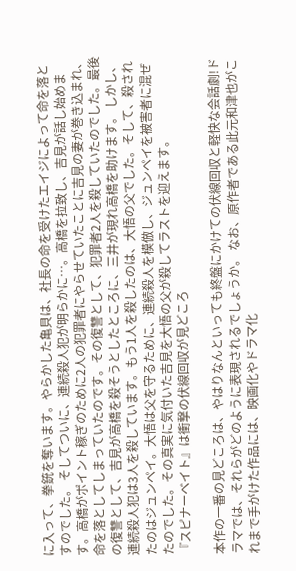に入って、拳銃を奪います。やらかした亀貝は、社長の命を受けたエイジによって命を落とすのでした。 そしてついに、連続殺人犯が明らかに…。高橋を拉致し、吉見が話し始めます。高橋がポイント稼ぎのために2人の犯罪者にやらせていたことに吉見の妻が巻き込まれ、命を落としてしまっていたのです。その復讐として、犯罪者2人を殺していたのでした。最後の復讐として、吉見が高橋を殺そうとしたところに、三井が現れ高橋を助けます。 しかし、連続殺人犯は3人を殺しています。もう1人を殺したのは、大悟の父でした。そして、殺されたのはジュンペイ。大悟は父を守るために、連続殺人を模倣し、ジュンペイを被害者に混ぜたのでした。その真実に気付いた吉見を大悟の父が殺してラストを迎えます。
『スピナーベイト』は衝撃の伏線回収が見どころ

本作の一番の見どころは、やはりなんといっても終盤にかけての伏線回収と軽快な会話劇!ドラマでは、それらがどのように表現されるでしょうか。 なお、原作者である此元和津也がこれまで手がけた作品には、映画化やドラマ化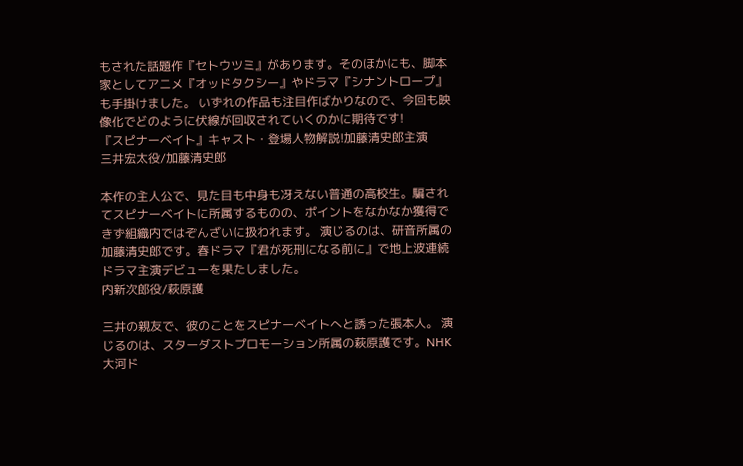もされた話題作『セトウツミ』があります。そのほかにも、脚本家としてアニメ『オッドタクシー』やドラマ『シナントロープ』も手掛けました。 いずれの作品も注目作ばかりなので、今回も映像化でどのように伏線が回収されていくのかに期待です!
『スピナーベイト』キャスト・登場人物解説!加藤清史郎主演
三井宏太役/加藤清史郎

本作の主人公で、見た目も中身も冴えない普通の高校生。騙されてスピナーベイトに所属するものの、ポイントをなかなか獲得できず組織内ではぞんざいに扱われます。 演じるのは、研音所属の加藤清史郎です。春ドラマ『君が死刑になる前に』で地上波連続ドラマ主演デビューを果たしました。
内新次郎役/萩原護

三井の親友で、彼のことをスピナーベイトへと誘った張本人。 演じるのは、スターダストプロモーション所属の萩原護です。NHK大河ド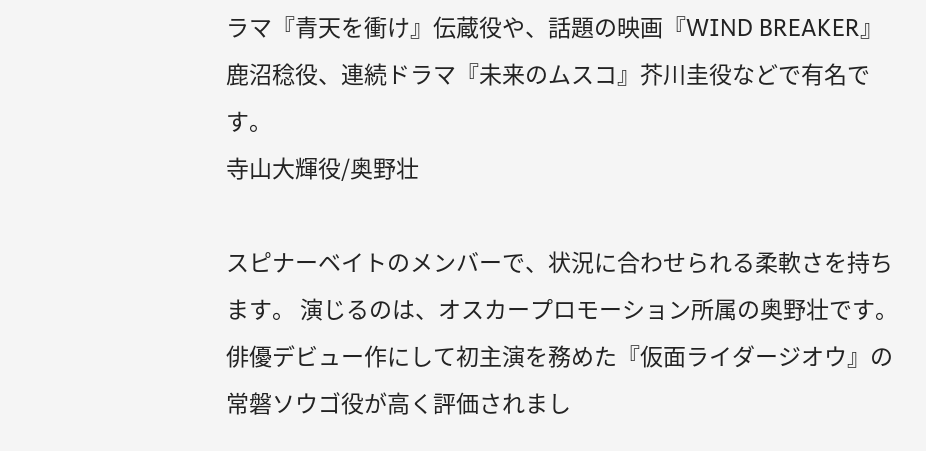ラマ『青天を衝け』伝蔵役や、話題の映画『WIND BREAKER』鹿沼稔役、連続ドラマ『未来のムスコ』芥川圭役などで有名です。
寺山大輝役/奥野壮

スピナーベイトのメンバーで、状況に合わせられる柔軟さを持ちます。 演じるのは、オスカープロモーション所属の奥野壮です。俳優デビュー作にして初主演を務めた『仮面ライダージオウ』の常磐ソウゴ役が高く評価されまし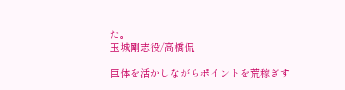た。
玉城剛志役/高橋侃

巨体を活かしながらポイントを荒稼ぎす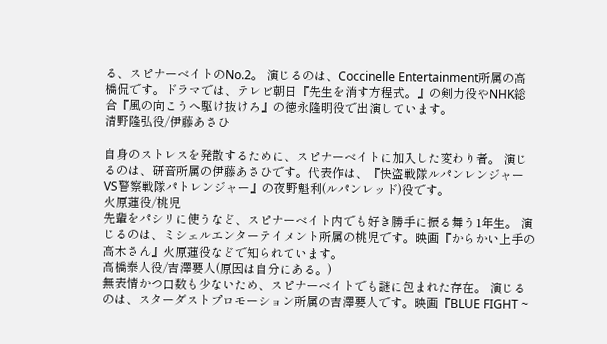る、スピナーベイトのNo.2。 演じるのは、Coccinelle Entertainment所属の高橋侃です。ドラマでは、テレビ朝日『先生を消す方程式。』の剣力役やNHK総合『風の向こうへ駆け抜けろ』の徳永隆明役で出演しています。
清野隆弘役/伊藤あさひ

自身のストレスを発散するために、スピナーベイトに加入した変わり者。 演じるのは、研音所属の伊藤あさひです。代表作は、『快盗戦隊ルパンレンジャーVS警察戦隊パトレンジャー』の夜野魁利(ルパンレッド)役です。
火原蓮役/桃児
先輩をパシリに使うなど、スピナーベイト内でも好き勝手に振る舞う1年生。 演じるのは、ミシェルエンターテイメント所属の桃児です。映画『からかい上手の高木さん』火原蓮役などで知られています。
高橋泰人役/吉澤要人(原因は自分にある。)
無表情かつ口数も少ないため、スピナーベイトでも謎に包まれた存在。 演じるのは、スターダストプロモーション所属の吉澤要人です。映画『BLUE FIGHT ~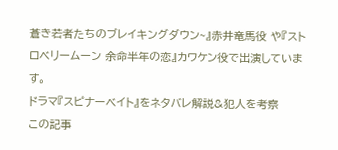蒼き若者たちのブレイキングダウン~』赤井竜馬役 や『ストロベリームーン 余命半年の恋』カワケン役で出演しています。
ドラマ『スピナーベイト』をネタバレ解説&犯人を考察
この記事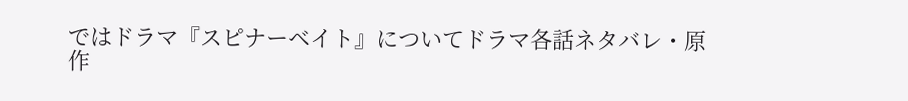ではドラマ『スピナーベイト』についてドラマ各話ネタバレ・原作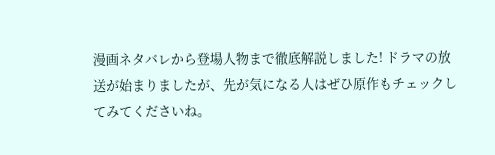漫画ネタバレから登場人物まで徹底解説しました! ドラマの放送が始まりましたが、先が気になる人はぜひ原作もチェックしてみてくださいね。